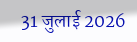31 जुलाई 2026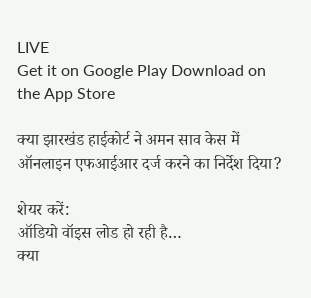LIVE
Get it on Google Play Download on the App Store

क्या झारखंड हाईकोर्ट ने अमन साव केस में ऑनलाइन एफआईआर दर्ज करने का निर्देश दिया?

शेयर करें:
ऑडियो वॉइस लोड हो रही है…
क्या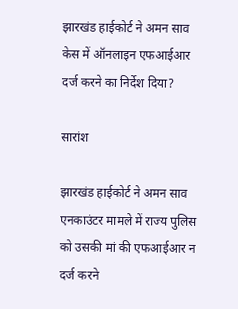झारखंड हाईकोर्ट ने अमन साव केस में ऑनलाइन एफआईआर दर्ज करने का निर्देश दिया?

सारांश

झारखंड हाईकोर्ट ने अमन साव एनकाउंटर मामले में राज्य पुलिस को उसकी मां की एफआईआर न दर्ज करने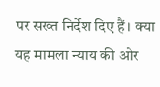पर सख्त निर्देश दिए हैं। क्या यह मामला न्याय की ओर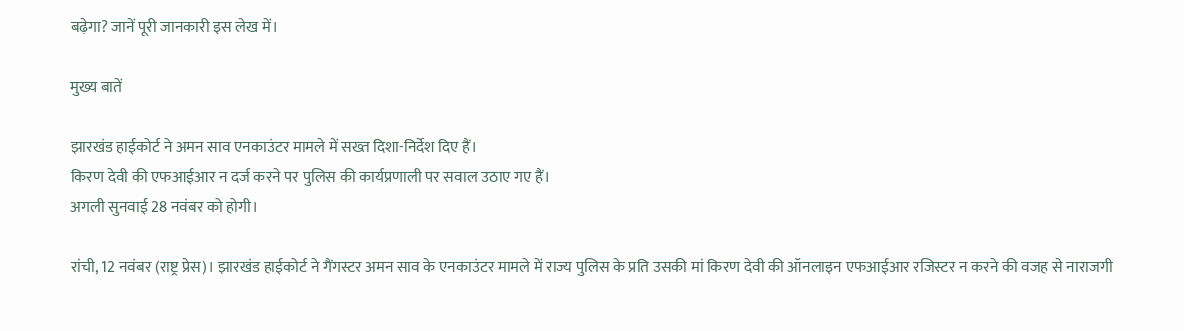बढ़ेगा? जानें पूरी जानकारी इस लेख में।

मुख्य बातें

झारखंड हाईकोर्ट ने अमन साव एनकाउंटर मामले में सख्त दिशा-निर्देश दिए हैं।
किरण देवी की एफआईआर न दर्ज करने पर पुलिस की कार्यप्रणाली पर सवाल उठाए गए हैं।
अगली सुनवाई 28 नवंबर को होगी।

रांची, 12 नवंबर (राष्ट्र प्रेस)। झारखंड हाईकोर्ट ने गैंगस्टर अमन साव के एनकाउंटर मामले में राज्य पुलिस के प्रति उसकी मां किरण देवी की ऑनलाइन एफआईआर रजिस्टर न करने की वजह से नाराजगी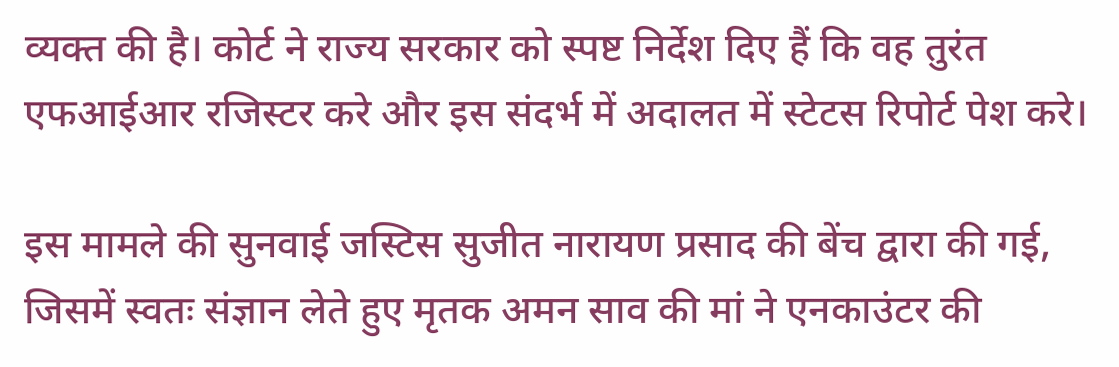व्यक्त की है। कोर्ट ने राज्य सरकार को स्पष्ट निर्देश दिए हैं कि वह तुरंत एफआईआर रजिस्टर करे और इस संदर्भ में अदालत में स्टेटस रिपोर्ट पेश करे।

इस मामले की सुनवाई जस्टिस सुजीत नारायण प्रसाद की बेंच द्वारा की गई, जिसमें स्वतः संज्ञान लेते हुए मृतक अमन साव की मां ने एनकाउंटर की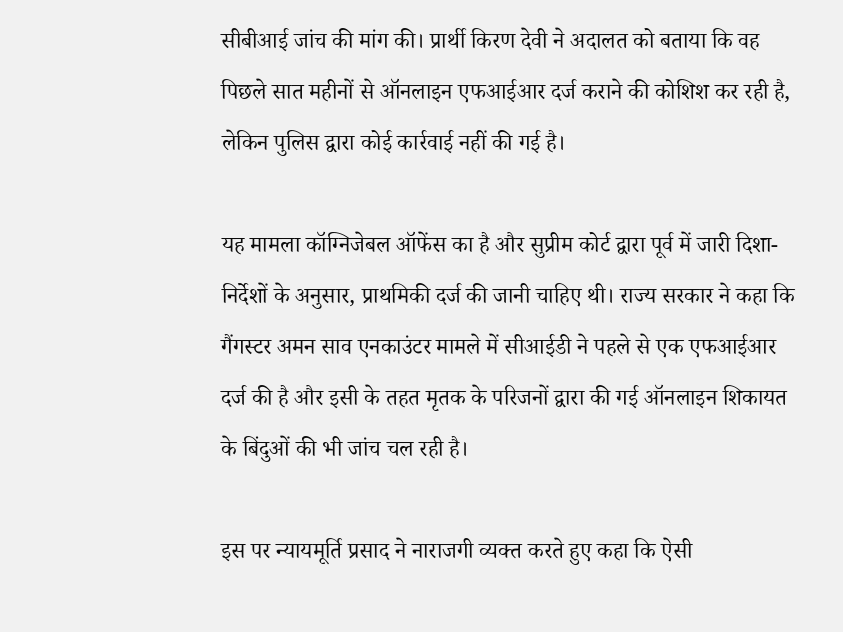सीबीआई जांच की मांग की। प्रार्थी किरण देवी ने अदालत को बताया कि वह पिछले सात महीनों से ऑनलाइन एफआईआर दर्ज कराने की कोशिश कर रही है, लेकिन पुलिस द्वारा कोई कार्रवाई नहीं की गई है।

यह मामला कॉग्निजेबल ऑफेंस का है और सुप्रीम कोर्ट द्वारा पूर्व में जारी दिशा-निर्देशों के अनुसार, प्राथमिकी दर्ज की जानी चाहिए थी। राज्य सरकार ने कहा कि गैंगस्टर अमन साव एनकाउंटर मामले में सीआईडी ने पहले से एक एफआईआर दर्ज की है और इसी के तहत मृतक के परिजनों द्वारा की गई ऑनलाइन शिकायत के बिंदुओं की भी जांच चल रही है।

इस पर न्यायमूर्ति प्रसाद ने नाराजगी व्यक्त करते हुए कहा कि ऐसी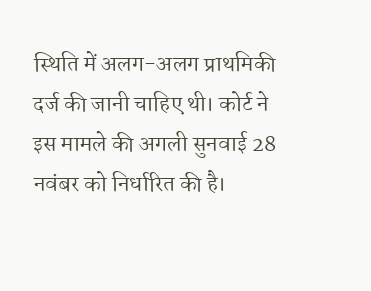स्थिति में अलग-अलग प्राथमिकी दर्ज की जानी चाहिए थी। कोर्ट ने इस मामले की अगली सुनवाई 28 नवंबर को निर्धारित की है।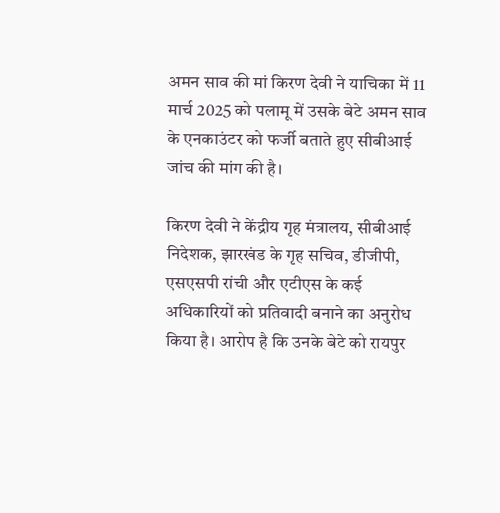अमन साव की मां किरण देवी ने याचिका में 11 मार्च 2025 को पलामू में उसके बेटे अमन साव के एनकाउंटर को फर्जी बताते हुए सीबीआई जांच की मांग की है।

किरण देवी ने केंद्रीय गृह मंत्रालय, सीबीआई निदेशक, झारखंड के गृह सचिव, डीजीपी, एसएसपी रांची और एटीएस के कई अधिकारियों को प्रतिवादी बनाने का अनुरोध किया है। आरोप है कि उनके बेटे को रायपुर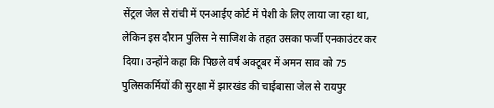सेंट्रल जेल से रांची में एनआईए कोर्ट में पेशी के लिए लाया जा रहा था, लेकिन इस दौरान पुलिस ने साजिश के तहत उसका फर्जी एनकाउंटर कर दिया। उन्होंने कहा कि पिछले वर्ष अक्टूबर में अमन साव को 75 पुलिसकर्मियों की सुरक्षा में झारखंड की चाईबासा जेल से रायपुर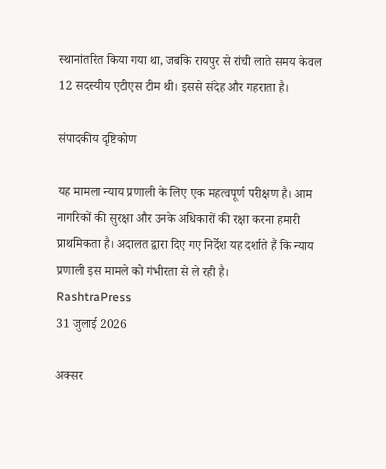स्थानांतरित किया गया था, जबकि रायपुर से रांची लाते समय केवल 12 सदस्यीय एटीएस टीम थी। इससे संदेह और गहराता है।

संपादकीय दृष्टिकोण

यह मामला न्याय प्रणाली के लिए एक महत्वपूर्ण परीक्षण है। आम नागरिकों की सुरक्षा और उनके अधिकारों की रक्षा करना हमारी प्राथमिकता है। अदालत द्वारा दिए गए निर्देश यह दर्शाते हैं कि न्याय प्रणाली इस मामले को गंभीरता से ले रही है।
RashtraPress
31 जुलाई 2026

अक्सर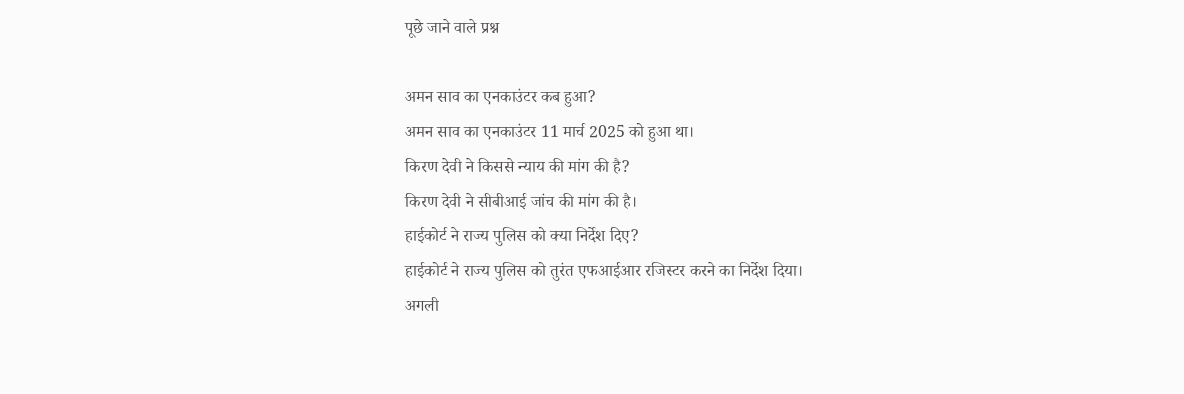पूछे जाने वाले प्रश्न

अमन साव का एनकाउंटर कब हुआ?
अमन साव का एनकाउंटर 11 मार्च 2025 को हुआ था।
किरण देवी ने किससे न्याय की मांग की है?
किरण देवी ने सीबीआई जांच की मांग की है।
हाईकोर्ट ने राज्य पुलिस को क्या निर्देश दिए?
हाईकोर्ट ने राज्य पुलिस को तुरंत एफआईआर रजिस्टर करने का निर्देश दिया।
अगली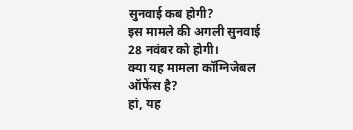सुनवाई कब होगी?
इस मामले की अगली सुनवाई 28 नवंबर को होगी।
क्या यह मामला कॉग्निजेबल ऑफेंस है?
हां, यह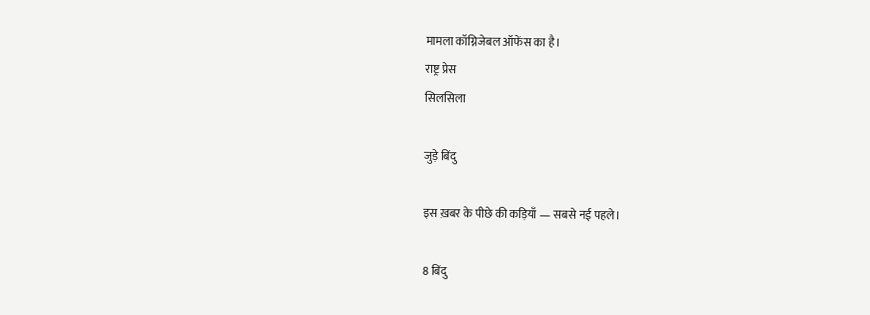मामला कॉग्निजेबल ऑफेंस का है।
राष्ट्र प्रेस
सिलसिला

जुड़े बिंदु

इस ख़बर के पीछे की कड़ियाँ — सबसे नई पहले।

8 बिंदु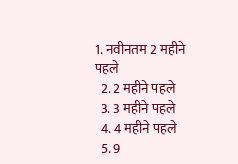1. नवीनतम 2 महीने पहले
  2. 2 महीने पहले
  3. 3 महीने पहले
  4. 4 महीने पहले
  5. 9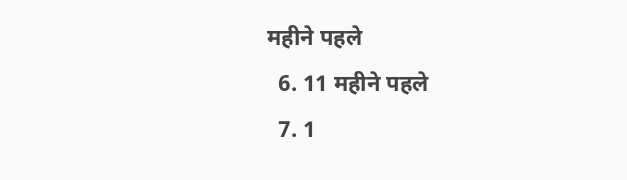महीने पहले
  6. 11 महीने पहले
  7. 1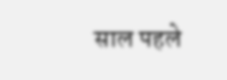साल पहले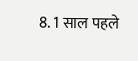8. 1 साल पहले